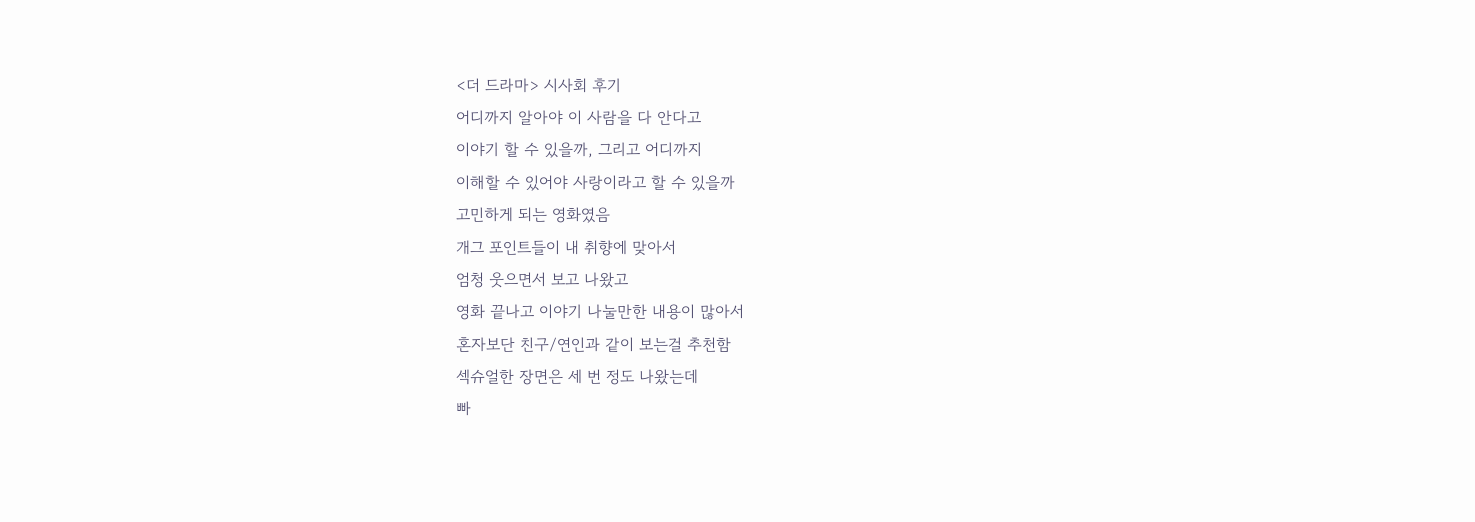<더 드라마> 시사회 후기
어디까지 알아야 이 사람을 다 안다고
이야기 할 수 있을까, 그리고 어디까지
이해할 수 있어야 사랑이라고 할 수 있을까
고민하게 되는 영화였음
개그 포인트들이 내 취향에 맞아서
엄청 웃으면서 보고 나왔고
영화 끝나고 이야기 나눌만한 내용이 많아서
혼자보단 친구/연인과 같이 보는걸 추천함
섹슈얼한 장면은 세 번 정도 나왔는데
빠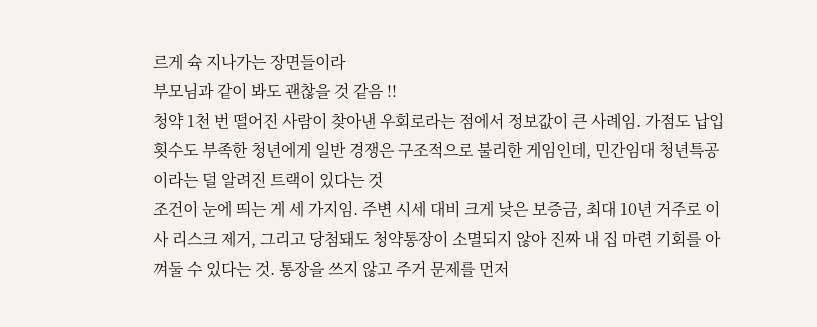르게 슉 지나가는 장면들이라
부모님과 같이 봐도 괜찮을 것 같음 !!
청약 1천 번 떨어진 사람이 찾아낸 우회로라는 점에서 정보값이 큰 사례임. 가점도 납입 횟수도 부족한 청년에게 일반 경쟁은 구조적으로 불리한 게임인데, 민간임대 청년특공이라는 덜 알려진 트랙이 있다는 것
조건이 눈에 띄는 게 세 가지임. 주변 시세 대비 크게 낮은 보증금, 최대 10년 거주로 이사 리스크 제거, 그리고 당첨돼도 청약통장이 소멸되지 않아 진짜 내 집 마련 기회를 아껴둘 수 있다는 것. 통장을 쓰지 않고 주거 문제를 먼저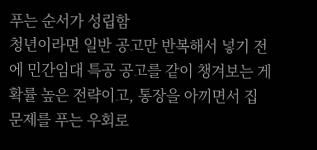푸는 순서가 성립함
청년이라면 일반 공고만 반복해서 넣기 전에 민간임대 특공 공고를 같이 챙겨보는 게 확률 높은 전략이고, 통장을 아끼면서 집 문제를 푸는 우회로